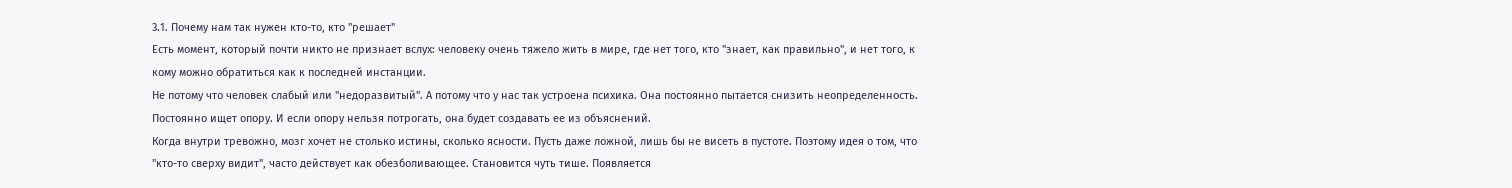3.1. Почему нам так нужен кто-то, кто "решает"
Есть момент, который почти никто не признает вслух: человеку очень тяжело жить в мире, где нет того, кто "знает, как правильно", и нет того, к кому можно обратиться как к последней инстанции.
Не потому что человек слабый или "недоразвитый". А потому что у нас так устроена психика. Она постоянно пытается снизить неопределенность. Постоянно ищет опору. И если опору нельзя потрогать, она будет создавать ее из объяснений.
Когда внутри тревожно, мозг хочет не столько истины, сколько ясности. Пусть даже ложной, лишь бы не висеть в пустоте. Поэтому идея о том, что "кто-то сверху видит", часто действует как обезболивающее. Становится чуть тише. Появляется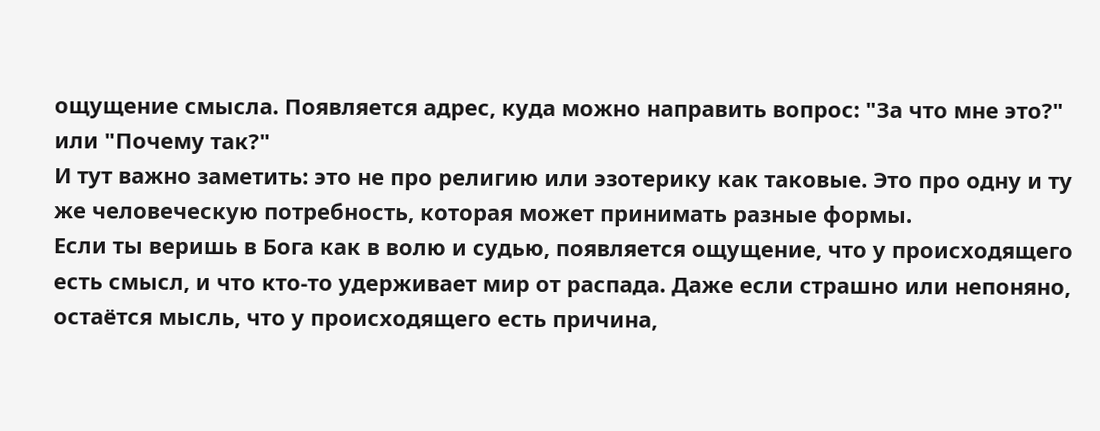ощущение смысла. Появляется адрес, куда можно направить вопрос: "За что мне это?" или "Почему так?"
И тут важно заметить: это не про религию или эзотерику как таковые. Это про одну и ту же человеческую потребность, которая может принимать разные формы.
Если ты веришь в Бога как в волю и судью, появляется ощущение, что у происходящего есть смысл, и что кто-то удерживает мир от распада. Даже если страшно или непоняно, остаётся мысль, что у происходящего есть причина,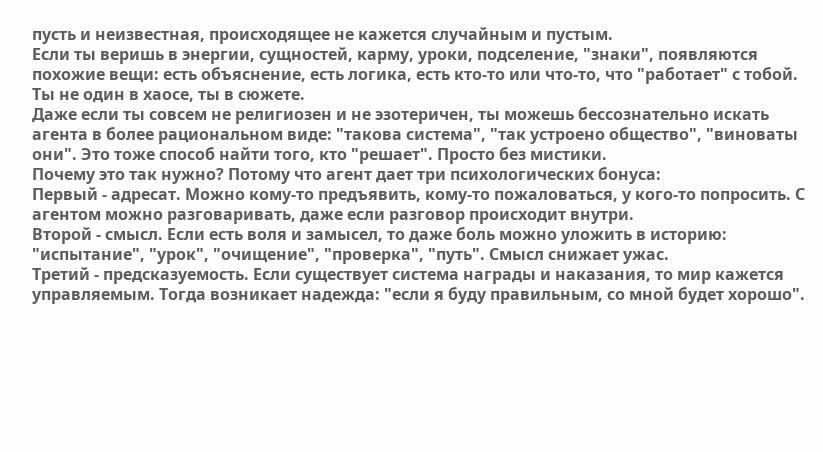пусть и неизвестная, происходящее не кажется случайным и пустым.
Если ты веришь в энергии, сущностей, карму, уроки, подселение, "знаки", появляются похожие вещи: есть объяснение, есть логика, есть кто-то или что-то, что "работает" с тобой. Ты не один в хаосе, ты в сюжете.
Даже если ты совсем не религиозен и не эзотеричен, ты можешь бессознательно искать агента в более рациональном виде: "такова система", "так устроено общество", "виноваты они". Это тоже способ найти того, кто "решает". Просто без мистики.
Почему это так нужно? Потому что агент дает три психологических бонуса:
Первый - адресат. Можно кому-то предъявить, кому-то пожаловаться, у кого-то попросить. С агентом можно разговаривать, даже если разговор происходит внутри.
Второй - смысл. Если есть воля и замысел, то даже боль можно уложить в историю: "испытание", "урок", "очищение", "проверка", "путь". Смысл снижает ужас.
Третий - предсказуемость. Если существует система награды и наказания, то мир кажется управляемым. Тогда возникает надежда: "если я буду правильным, со мной будет хорошо".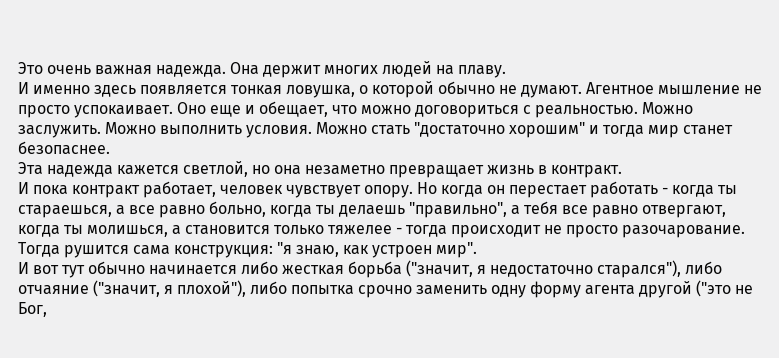Это очень важная надежда. Она держит многих людей на плаву.
И именно здесь появляется тонкая ловушка, о которой обычно не думают. Агентное мышление не просто успокаивает. Оно еще и обещает, что можно договориться с реальностью. Можно заслужить. Можно выполнить условия. Можно стать "достаточно хорошим" и тогда мир станет безопаснее.
Эта надежда кажется светлой, но она незаметно превращает жизнь в контракт.
И пока контракт работает, человек чувствует опору. Но когда он перестает работать - когда ты стараешься, а все равно больно, когда ты делаешь "правильно", а тебя все равно отвергают, когда ты молишься, а становится только тяжелее - тогда происходит не просто разочарование. Тогда рушится сама конструкция: "я знаю, как устроен мир".
И вот тут обычно начинается либо жесткая борьба ("значит, я недостаточно старался"), либо отчаяние ("значит, я плохой"), либо попытка срочно заменить одну форму агента другой ("это не Бог,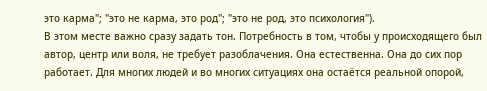это карма"; "это не карма, это род"; "это не род, это психология").
В этом месте важно сразу задать тон. Потребность в том, чтобы у происходящего был автор, центр или воля, не требует разоблачения. Она естественна. Она до сих пор работает. Для многих людей и во многих ситуациях она остаётся реальной опорой,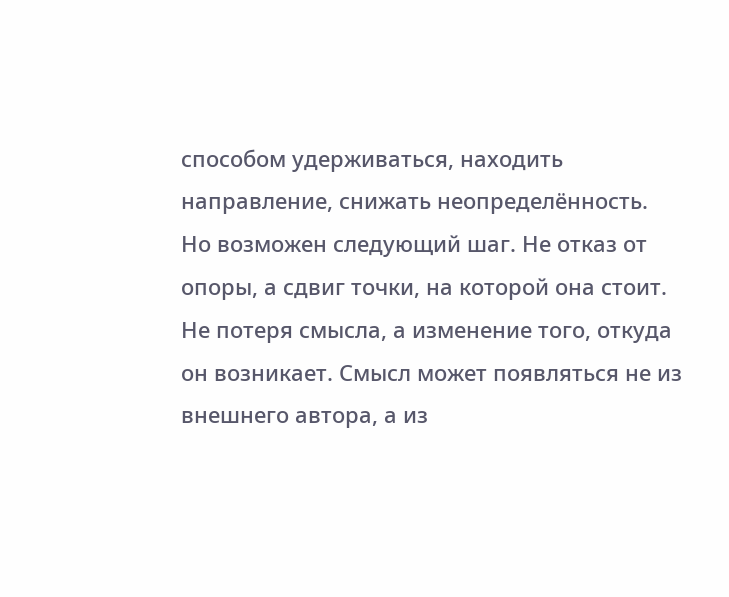способом удерживаться, находить направление, снижать неопределённость.
Но возможен следующий шаг. Не отказ от опоры, а сдвиг точки, на которой она стоит. Не потеря смысла, а изменение того, откуда он возникает. Смысл может появляться не из внешнего автора, а из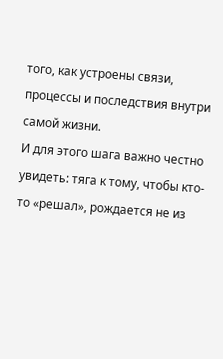того, как устроены связи, процессы и последствия внутри самой жизни.
И для этого шага важно честно увидеть: тяга к тому, чтобы кто-то «решал», рождается не из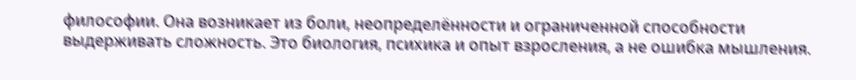философии. Она возникает из боли, неопределённости и ограниченной способности выдерживать сложность. Это биология, психика и опыт взросления, а не ошибка мышления.